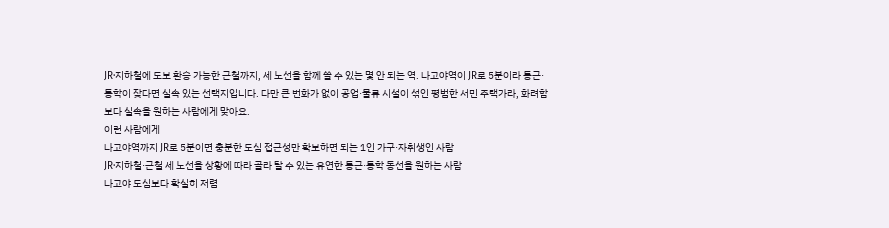JR·지하철에 도보 환승 가능한 근철까지, 세 노선을 함께 쓸 수 있는 몇 안 되는 역. 나고야역이 JR로 5분이라 통근·통학이 잦다면 실속 있는 선택지입니다. 다만 큰 번화가 없이 공업·물류 시설이 섞인 평범한 서민 주택가라, 화려함보다 실속을 원하는 사람에게 맞아요.
이런 사람에게
나고야역까지 JR로 5분이면 충분한 도심 접근성만 확보하면 되는 1인 가구·자취생인 사람
JR·지하철·근철 세 노선을 상황에 따라 골라 탈 수 있는 유연한 통근·통학 동선을 원하는 사람
나고야 도심보다 확실히 저렴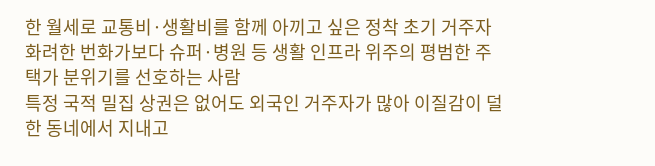한 월세로 교통비·생활비를 함께 아끼고 싶은 정착 초기 거주자
화려한 번화가보다 슈퍼·병원 등 생활 인프라 위주의 평범한 주택가 분위기를 선호하는 사람
특정 국적 밀집 상권은 없어도 외국인 거주자가 많아 이질감이 덜한 동네에서 지내고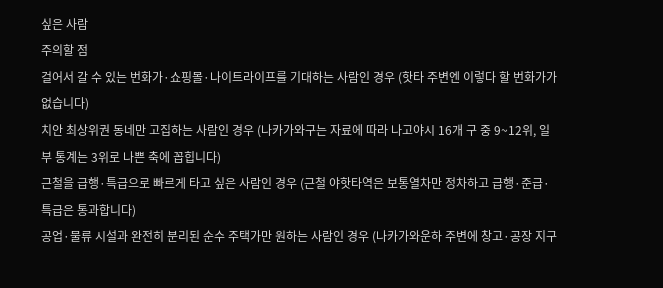싶은 사람
주의할 점
걸어서 갈 수 있는 번화가·쇼핑몰·나이트라이프를 기대하는 사람인 경우 (핫타 주변엔 이렇다 할 번화가가 없습니다)
치안 최상위권 동네만 고집하는 사람인 경우 (나카가와구는 자료에 따라 나고야시 16개 구 중 9~12위, 일부 통계는 3위로 나쁜 축에 꼽힙니다)
근철을 급행·특급으로 빠르게 타고 싶은 사람인 경우 (근철 야핫타역은 보통열차만 정차하고 급행·준급·특급은 통과합니다)
공업·물류 시설과 완전히 분리된 순수 주택가만 원하는 사람인 경우 (나카가와운하 주변에 창고·공장 지구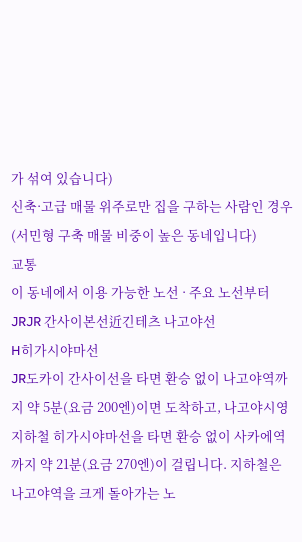가 섞여 있습니다)
신축·고급 매물 위주로만 집을 구하는 사람인 경우 (서민형 구축 매물 비중이 높은 동네입니다)
교통
이 동네에서 이용 가능한 노선 · 주요 노선부터
JRJR 간사이본선近긴테츠 나고야선
H히가시야마선
JR도카이 간사이선을 타면 환승 없이 나고야역까지 약 5분(요금 200엔)이면 도착하고, 나고야시영지하철 히가시야마선을 타면 환승 없이 사카에역까지 약 21분(요금 270엔)이 걸립니다. 지하철은 나고야역을 크게 돌아가는 노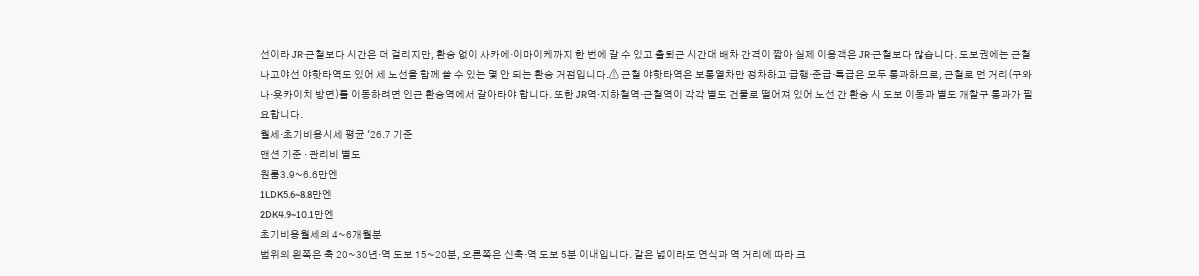선이라 JR·근철보다 시간은 더 걸리지만, 환승 없이 사카에·이마이케까지 한 번에 갈 수 있고 출퇴근 시간대 배차 간격이 짧아 실제 이용객은 JR·근철보다 많습니다. 도보권에는 근철 나고야선 야핫타역도 있어 세 노선을 함께 쓸 수 있는 몇 안 되는 환승 거점입니다.⚠ 근철 야핫타역은 보통열차만 정차하고 급행·준급·특급은 모두 통과하므로, 근철로 먼 거리(구와나·욧카이치 방면)를 이동하려면 인근 환승역에서 갈아타야 합니다. 또한 JR역·지하철역·근철역이 각각 별도 건물로 떨어져 있어 노선 간 환승 시 도보 이동과 별도 개찰구 통과가 필요합니다.
월세·초기비용시세 평균 '26.7 기준
맨션 기준 · 관리비 별도
원룸3.9~6.6만엔
1LDK5.6~8.8만엔
2DK4.9~10.1만엔
초기비용월세의 4~6개월분
범위의 왼쪽은 축 20~30년·역 도보 15~20분, 오른쪽은 신축·역 도보 5분 이내입니다. 같은 넓이라도 연식과 역 거리에 따라 크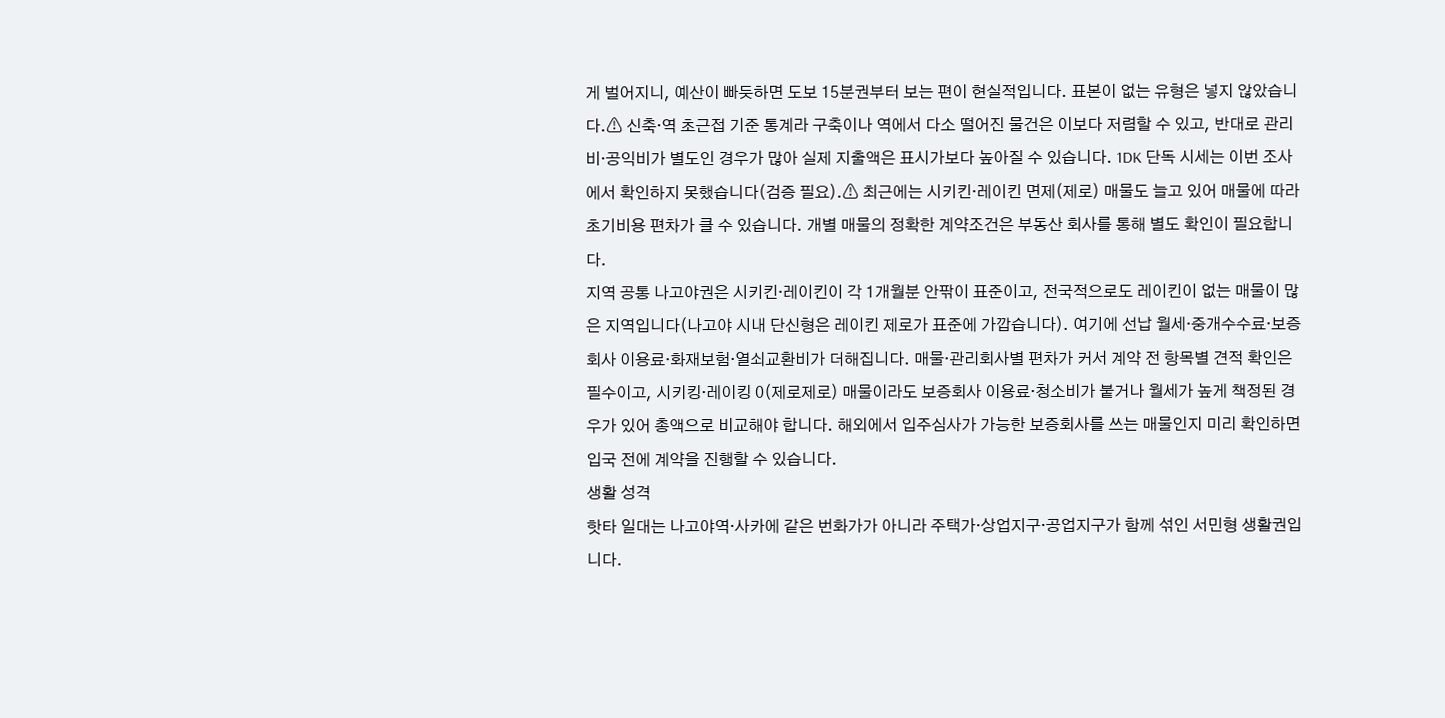게 벌어지니, 예산이 빠듯하면 도보 15분권부터 보는 편이 현실적입니다. 표본이 없는 유형은 넣지 않았습니다.⚠ 신축·역 초근접 기준 통계라 구축이나 역에서 다소 떨어진 물건은 이보다 저렴할 수 있고, 반대로 관리비·공익비가 별도인 경우가 많아 실제 지출액은 표시가보다 높아질 수 있습니다. 1DK 단독 시세는 이번 조사에서 확인하지 못했습니다(검증 필요).⚠ 최근에는 시키킨·레이킨 면제(제로) 매물도 늘고 있어 매물에 따라 초기비용 편차가 클 수 있습니다. 개별 매물의 정확한 계약조건은 부동산 회사를 통해 별도 확인이 필요합니다.
지역 공통 나고야권은 시키킨·레이킨이 각 1개월분 안팎이 표준이고, 전국적으로도 레이킨이 없는 매물이 많은 지역입니다(나고야 시내 단신형은 레이킨 제로가 표준에 가깝습니다). 여기에 선납 월세·중개수수료·보증회사 이용료·화재보험·열쇠교환비가 더해집니다. 매물·관리회사별 편차가 커서 계약 전 항목별 견적 확인은 필수이고, 시키킹·레이킹 0(제로제로) 매물이라도 보증회사 이용료·청소비가 붙거나 월세가 높게 책정된 경우가 있어 총액으로 비교해야 합니다. 해외에서 입주심사가 가능한 보증회사를 쓰는 매물인지 미리 확인하면 입국 전에 계약을 진행할 수 있습니다.
생활 성격
핫타 일대는 나고야역·사카에 같은 번화가가 아니라 주택가·상업지구·공업지구가 함께 섞인 서민형 생활권입니다.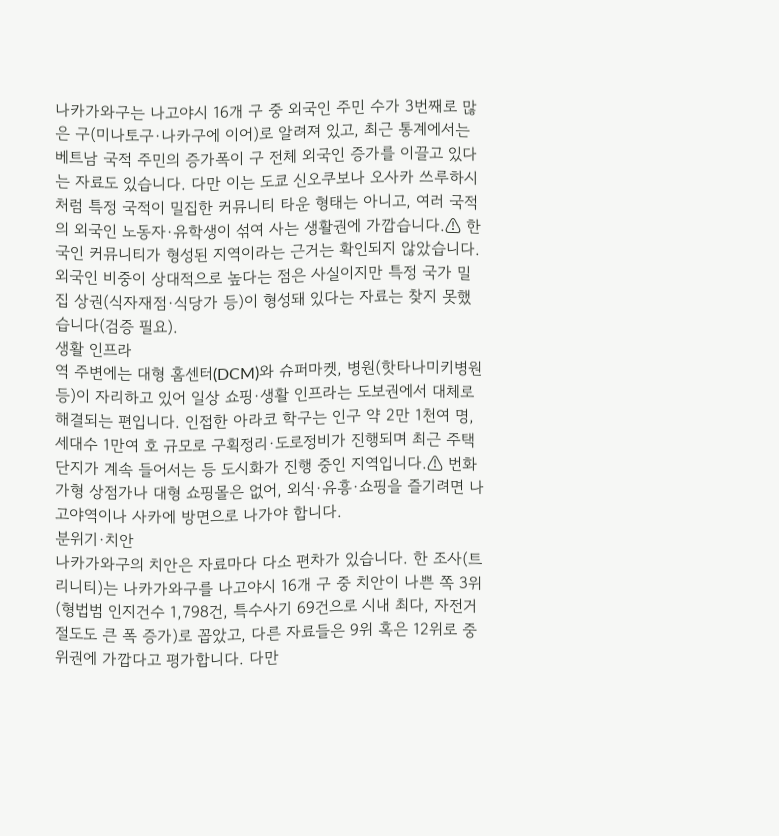나카가와구는 나고야시 16개 구 중 외국인 주민 수가 3번째로 많은 구(미나토구·나카구에 이어)로 알려져 있고, 최근 통계에서는 베트남 국적 주민의 증가폭이 구 전체 외국인 증가를 이끌고 있다는 자료도 있습니다. 다만 이는 도쿄 신오쿠보나 오사카 쓰루하시처럼 특정 국적이 밀집한 커뮤니티 타운 형태는 아니고, 여러 국적의 외국인 노동자·유학생이 섞여 사는 생활권에 가깝습니다.⚠ 한국인 커뮤니티가 형성된 지역이라는 근거는 확인되지 않았습니다. 외국인 비중이 상대적으로 높다는 점은 사실이지만 특정 국가 밀집 상권(식자재점·식당가 등)이 형성돼 있다는 자료는 찾지 못했습니다(검증 필요).
생활 인프라
역 주변에는 대형 홈센터(DCM)와 슈퍼마켓, 병원(핫타나미키병원 등)이 자리하고 있어 일상 쇼핑·생활 인프라는 도보권에서 대체로 해결되는 편입니다. 인접한 아라코 학구는 인구 약 2만 1천여 명, 세대수 1만여 호 규모로 구획정리·도로정비가 진행되며 최근 주택단지가 계속 들어서는 등 도시화가 진행 중인 지역입니다.⚠ 번화가형 상점가나 대형 쇼핑몰은 없어, 외식·유흥·쇼핑을 즐기려면 나고야역이나 사카에 방면으로 나가야 합니다.
분위기·치안
나카가와구의 치안은 자료마다 다소 편차가 있습니다. 한 조사(트리니티)는 나카가와구를 나고야시 16개 구 중 치안이 나쁜 쪽 3위(형법범 인지건수 1,798건, 특수사기 69건으로 시내 최다, 자전거 절도도 큰 폭 증가)로 꼽았고, 다른 자료들은 9위 혹은 12위로 중위권에 가깝다고 평가합니다. 다만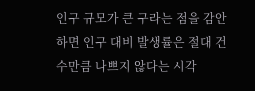인구 규모가 큰 구라는 점을 감안하면 인구 대비 발생률은 절대 건수만큼 나쁘지 않다는 시각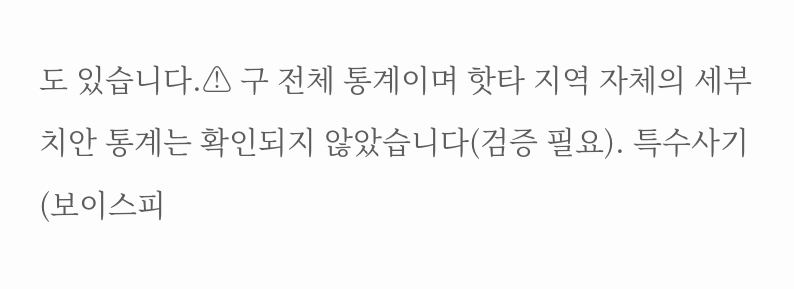도 있습니다.⚠ 구 전체 통계이며 핫타 지역 자체의 세부 치안 통계는 확인되지 않았습니다(검증 필요). 특수사기(보이스피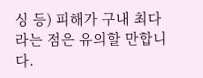싱 등) 피해가 구내 최다라는 점은 유의할 만합니다.